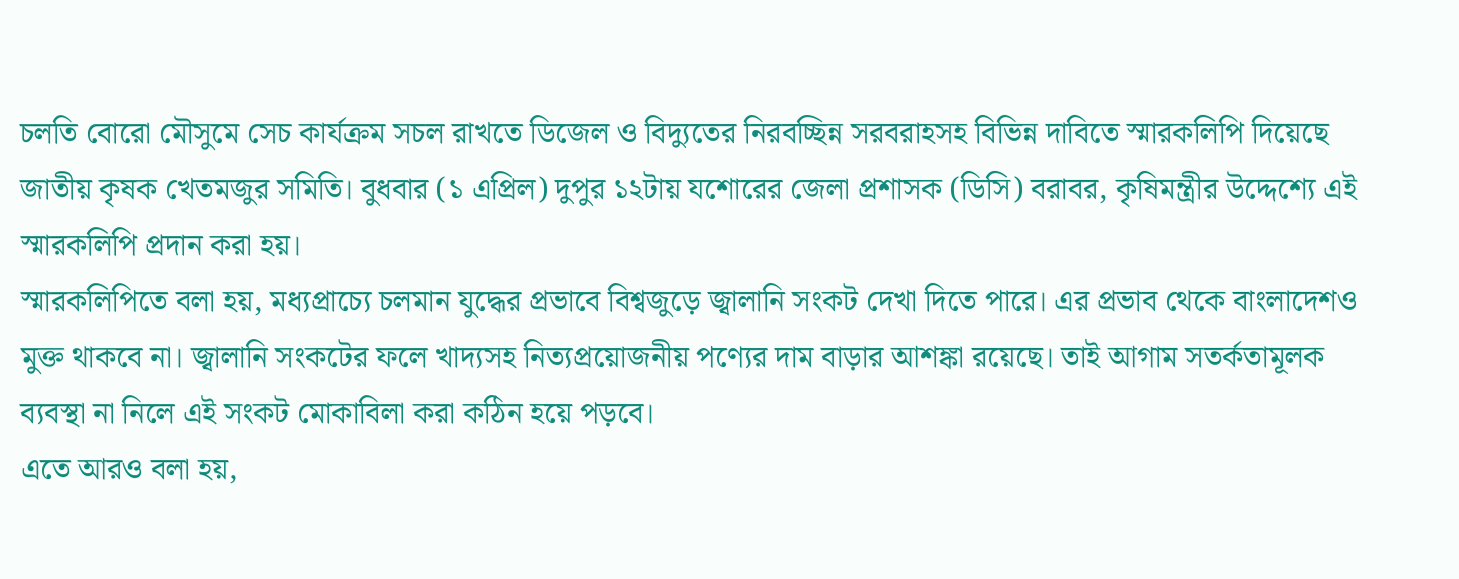চলতি বোরো মৌসুমে সেচ কার্যক্রম সচল রাখতে ডিজেল ও বিদ্যুতের নিরবচ্ছিন্ন সরবরাহসহ বিভিন্ন দাবিতে স্মারকলিপি দিয়েছে জাতীয় কৃষক খেতমজুর সমিতি। বুধবার (১ এপ্রিল) দুপুর ১২টায় যশোরের জেলা প্রশাসক (ডিসি) বরাবর, কৃষিমন্ত্রীর উদ্দেশ্যে এই স্মারকলিপি প্রদান করা হয়।
স্মারকলিপিতে বলা হয়, মধ্যপ্রাচ্যে চলমান যুদ্ধের প্রভাবে বিশ্বজুড়ে জ্বালানি সংকট দেখা দিতে পারে। এর প্রভাব থেকে বাংলাদেশও মুক্ত থাকবে না। জ্বালানি সংকটের ফলে খাদ্যসহ নিত্যপ্রয়োজনীয় পণ্যের দাম বাড়ার আশঙ্কা রয়েছে। তাই আগাম সতর্কতামূলক ব্যবস্থা না নিলে এই সংকট মোকাবিলা করা কঠিন হয়ে পড়বে।
এতে আরও বলা হয়,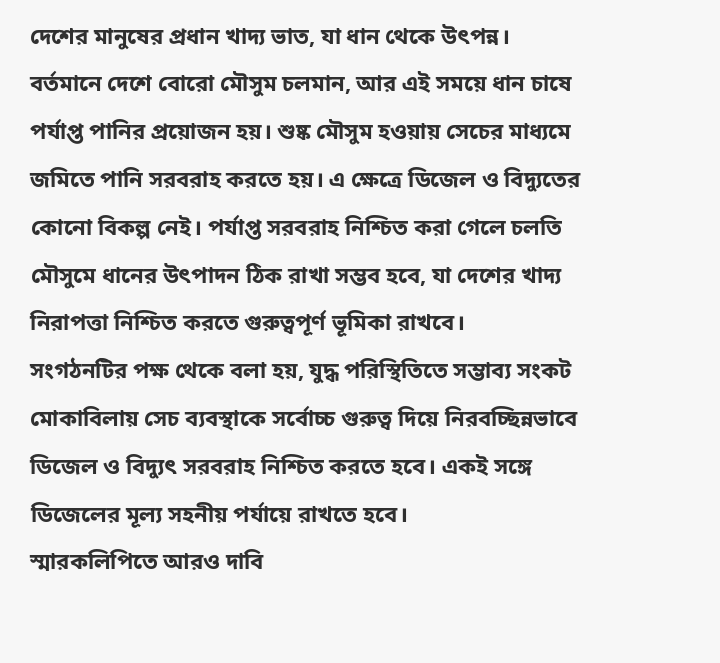দেশের মানুষের প্রধান খাদ্য ভাত, যা ধান থেকে উৎপন্ন। বর্তমানে দেশে বোরো মৌসুম চলমান, আর এই সময়ে ধান চাষে পর্যাপ্ত পানির প্রয়োজন হয়। শুষ্ক মৌসুম হওয়ায় সেচের মাধ্যমে জমিতে পানি সরবরাহ করতে হয়। এ ক্ষেত্রে ডিজেল ও বিদ্যুতের কোনো বিকল্প নেই। পর্যাপ্ত সরবরাহ নিশ্চিত করা গেলে চলতি মৌসুমে ধানের উৎপাদন ঠিক রাখা সম্ভব হবে, যা দেশের খাদ্য নিরাপত্তা নিশ্চিত করতে গুরুত্বপূর্ণ ভূমিকা রাখবে।
সংগঠনটির পক্ষ থেকে বলা হয়, যুদ্ধ পরিস্থিতিতে সম্ভাব্য সংকট মোকাবিলায় সেচ ব্যবস্থাকে সর্বোচ্চ গুরুত্ব দিয়ে নিরবচ্ছিন্নভাবে ডিজেল ও বিদ্যুৎ সরবরাহ নিশ্চিত করতে হবে। একই সঙ্গে ডিজেলের মূল্য সহনীয় পর্যায়ে রাখতে হবে।
স্মারকলিপিতে আরও দাবি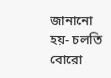জানানো হয়- চলতি বোরো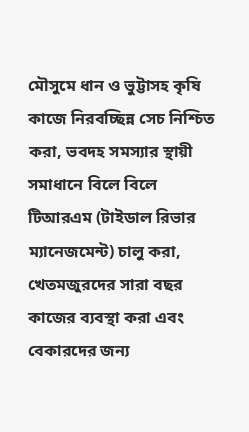মৌসুমে ধান ও ভুট্টাসহ কৃষি কাজে নিরবচ্ছিন্ন সেচ নিশ্চিত করা, ভবদহ সমস্যার স্থায়ী সমাধানে বিলে বিলে টিআরএম (টাইডাল রিভার ম্যানেজমেন্ট) চালু করা, খেতমজুরদের সারা বছর কাজের ব্যবস্থা করা এবং বেকারদের জন্য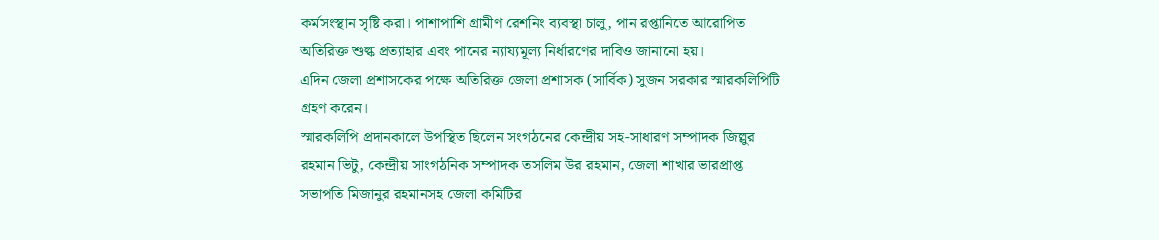কর্মসংস্থান সৃষ্টি করা। পাশাপাশি গ্রামীণ রেশনিং ব্যবস্থা চালু, পান রপ্তানিতে আরোপিত অতিরিক্ত শুল্ক প্রত্যাহার এবং পানের ন্যায্যমূল্য নির্ধারণের দাবিও জানানো হয়।
এদিন জেলা প্রশাসকের পক্ষে অতিরিক্ত জেলা প্রশাসক (সার্বিক) সুজন সরকার স্মারকলিপিটি গ্রহণ করেন।
স্মারকলিপি প্রদানকালে উপস্থিত ছিলেন সংগঠনের কেন্দ্রীয় সহ-সাধারণ সম্পাদক জিল্লুর রহমান ভিটু, কেন্দ্রীয় সাংগঠনিক সম্পাদক তসলিম উর রহমান, জেলা শাখার ভারপ্রাপ্ত সভাপতি মিজানুর রহমানসহ জেলা কমিটির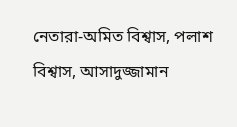নেতারা-অমিত বিশ্বাস, পলাশ বিশ্বাস, আসাদুজ্জামান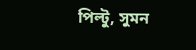পিল্টু, সুমন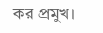কর প্রমুখ।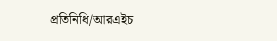প্রতিনিধি/আরএইচ